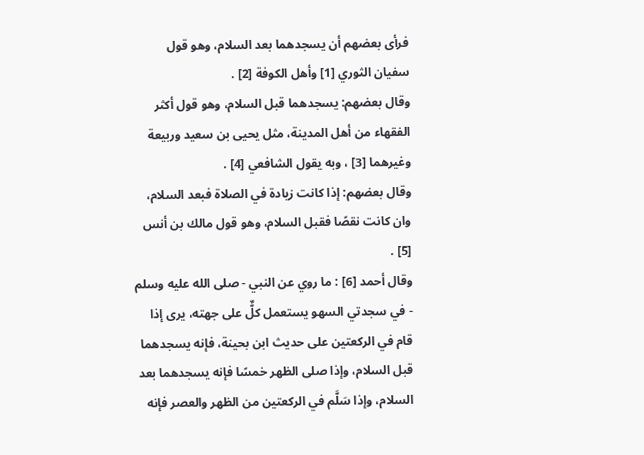فرأى بعضهم أن يسجدهما بعد السلام، وهو قول سفيان الثوري [1] وأهل الكوفة [2] .
وقال بعضهم: يسجدهما قبل السلام، وهو قول أكثر الفقهاء من أهل المدينة، مثل يحيى بن سعيد وربيعة وغيرهما [3] ، وبه يقول الشافعي [4] .
وقال بعضهم: إذا كانت زيادة في الصلاة فبعد السلام، وان كانت نقصًا فقبل السلام، وهو قول مالك بن أنس [5] .
وقال أحمد [6] : ما روي عن النبي - صلى الله عليه وسلم - في سجدتي السهو يستعمل كلٌّ على جهته، يرى إذا قام في الركعتين على حديث ابن بحينة، فإنه يسجدهما قبل السلام، وإذا صلى الظهر خمسًا فإنه يسجدهما بعد السلام، وإذا سَلَّم في الركعتين من الظهر والعصر فإنه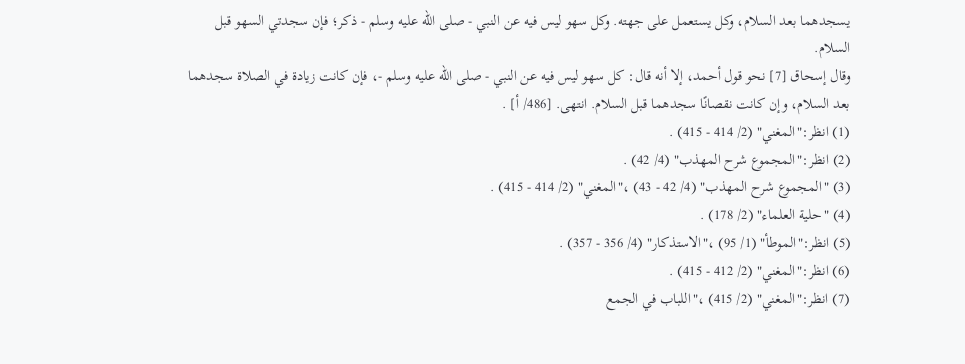يسجدهما بعد السلام، وكل يستعمل على جهته. وكل سهو ليس فيه عن النبي - صلى الله عليه وسلم - ذكر؛ فإن سجدتي السهو قبل السلام.
وقال إسحاق [7] نحو قول أحمد، إلا أنه قال: كل سهو ليس فيه عن النبي - صلى الله عليه وسلم -، فإن كانت زيادة في الصلاة سجدهما بعد السلام، وإن كانت نقصانًا سجدهما قبل السلام. انتهى. [486/ أ] .
(1) انظر:"المغني" (2/ 414 - 415) .
(2) انظر:"المجموع شرح المهذب" (4/ 42) .
(3) "المجموع شرح المهذب" (4/ 42 - 43) ،"المغني" (2/ 414 - 415) .
(4) "حلية العلماء" (2/ 178) .
(5) انظر:"الموطأ" (1/ 95) ،"الاستذكار" (4/ 356 - 357) .
(6) انظر:"المغني" (2/ 412 - 415) .
(7) انظر:"المغني" (2/ 415) ،"اللباب في الجمع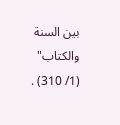بين السنة والكتاب" (1/ 310) .